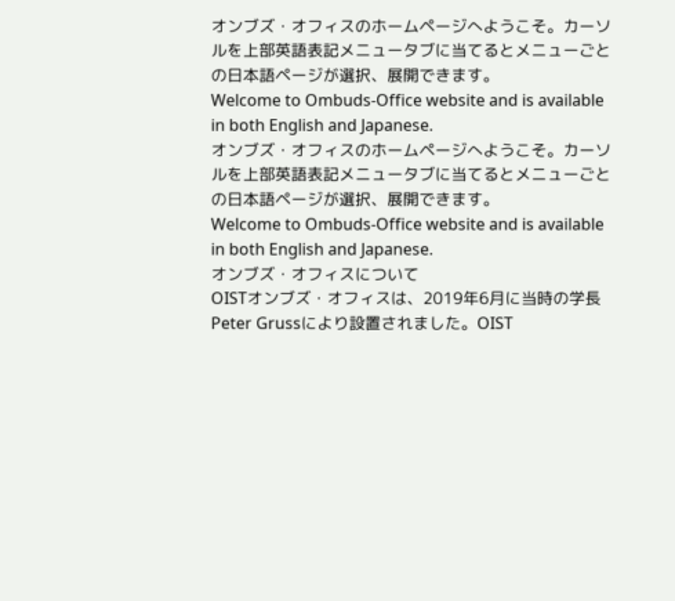オンブズ・オフィスのホームページへようこそ。カーソルを上部英語表記メニュータブに当てるとメニューごとの日本語ページが選択、展開できます。
Welcome to Ombuds-Office website and is available in both English and Japanese.
オンブズ・オフィスのホームページへようこそ。カーソルを上部英語表記メニュータブに当てるとメニューごとの日本語ページが選択、展開できます。
Welcome to Ombuds-Office website and is available in both English and Japanese.
オンブズ・オフィスについて
OISTオンブズ・オフィスは、2019年6月に当時の学長Peter Grussにより設置されました。OIST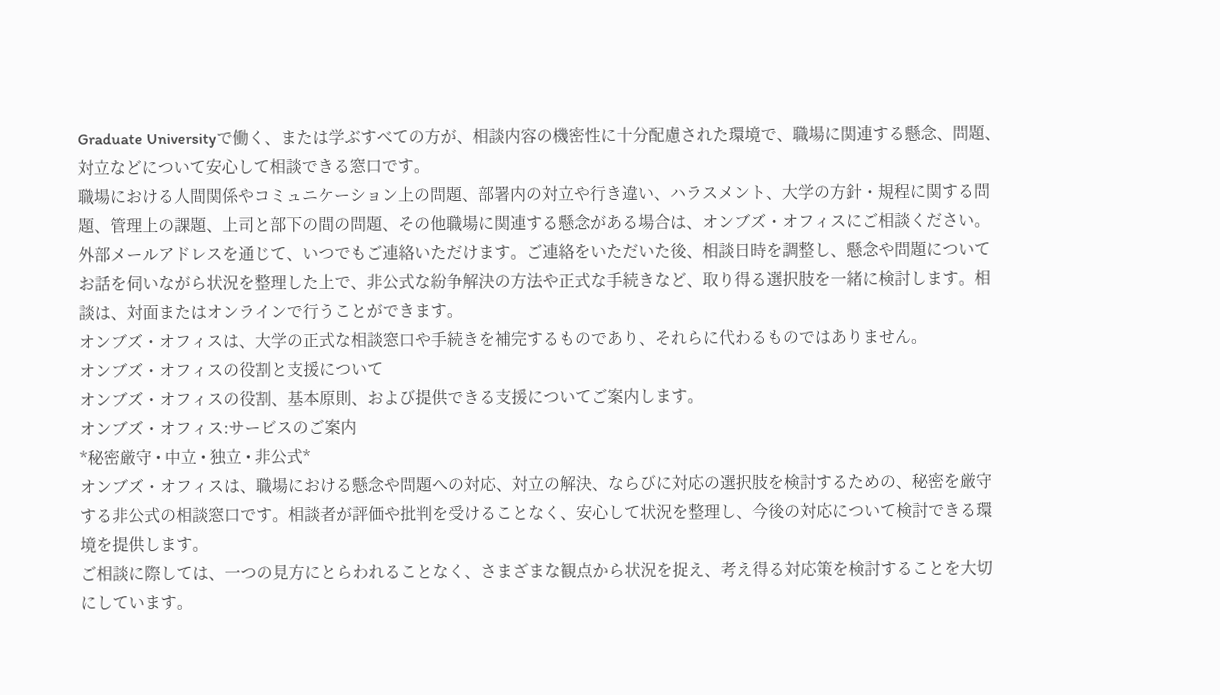Graduate Universityで働く、または学ぶすべての方が、相談内容の機密性に十分配慮された環境で、職場に関連する懸念、問題、対立などについて安心して相談できる窓口です。
職場における人間関係やコミュニケーション上の問題、部署内の対立や行き違い、ハラスメント、大学の方針・規程に関する問題、管理上の課題、上司と部下の間の問題、その他職場に関連する懸念がある場合は、オンブズ・オフィスにご相談ください。
外部メールアドレスを通じて、いつでもご連絡いただけます。ご連絡をいただいた後、相談日時を調整し、懸念や問題についてお話を伺いながら状況を整理した上で、非公式な紛争解決の方法や正式な手続きなど、取り得る選択肢を一緒に検討します。相談は、対面またはオンラインで行うことができます。
オンブズ・オフィスは、大学の正式な相談窓口や手続きを補完するものであり、それらに代わるものではありません。
オンブズ・オフィスの役割と支援について
オンブズ・オフィスの役割、基本原則、および提供できる支援についてご案内します。
オンブズ・オフィス:サービスのご案内
*秘密厳守 • 中立 • 独立 • 非公式*
オンブズ・オフィスは、職場における懸念や問題への対応、対立の解決、ならびに対応の選択肢を検討するための、秘密を厳守する非公式の相談窓口です。相談者が評価や批判を受けることなく、安心して状況を整理し、今後の対応について検討できる環境を提供します。
ご相談に際しては、一つの見方にとらわれることなく、さまざまな観点から状況を捉え、考え得る対応策を検討することを大切にしています。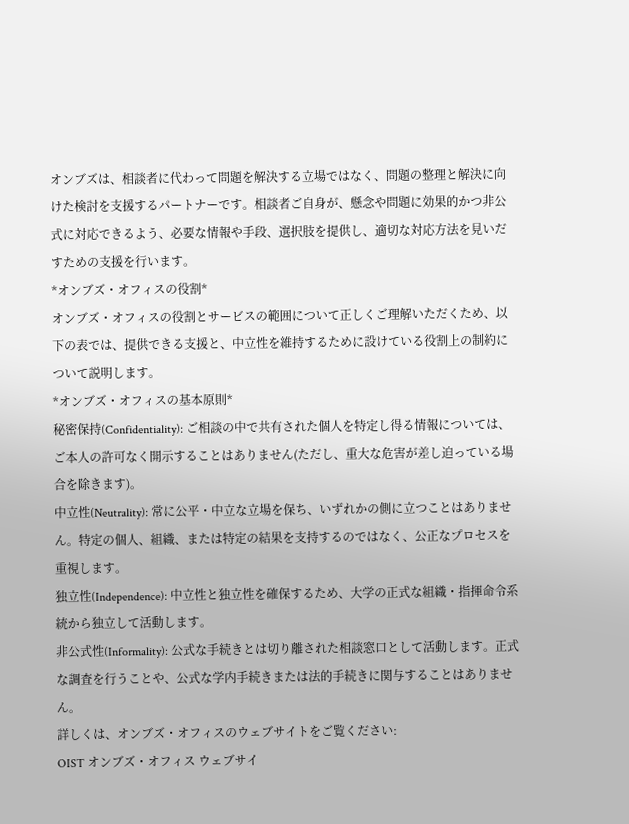オンブズは、相談者に代わって問題を解決する立場ではなく、問題の整理と解決に向けた検討を支援するパートナーです。相談者ご自身が、懸念や問題に効果的かつ非公式に対応できるよう、必要な情報や手段、選択肢を提供し、適切な対応方法を見いだすための支援を行います。
*オンブズ・オフィスの役割*
オンブズ・オフィスの役割とサービスの範囲について正しくご理解いただくため、以下の表では、提供できる支援と、中立性を維持するために設けている役割上の制約について説明します。
*オンブズ・オフィスの基本原則*
秘密保持(Confidentiality): ご相談の中で共有された個人を特定し得る情報については、ご本人の許可なく開示することはありません(ただし、重大な危害が差し迫っている場合を除きます)。
中立性(Neutrality): 常に公平・中立な立場を保ち、いずれかの側に立つことはありません。特定の個人、組織、または特定の結果を支持するのではなく、公正なプロセスを重視します。
独立性(Independence): 中立性と独立性を確保するため、大学の正式な組織・指揮命令系統から独立して活動します。
非公式性(Informality): 公式な手続きとは切り離された相談窓口として活動します。正式な調査を行うことや、公式な学内手続きまたは法的手続きに関与することはありません。
詳しくは、オンブズ・オフィスのウェブサイトをご覧ください:
OIST オンブズ・オフィス ウェブサイ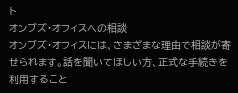ト
オンブズ・オフィスへの相談
オンブズ・オフィスには、さまざまな理由で相談が寄せられます。話を聞いてほしい方、正式な手続きを利用すること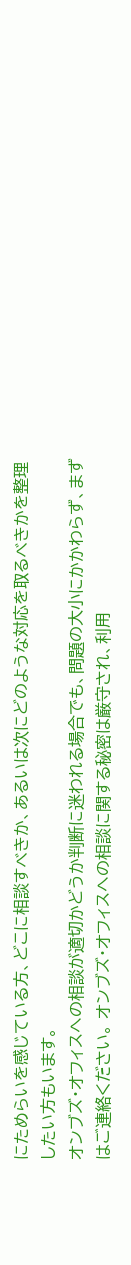にためらいを感じている方、どこに相談すべきか、あるいは次にどのような対応を取るべきかを整理したい方もいます。
オンブズ・オフィスへの相談が適切かどうか判断に迷われる場合でも、問題の大小にかかわらず、まずはご連絡ください。 オンブズ・オフィスへの相談に関する秘密は厳守され、利用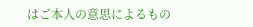はご本人の意思によるもの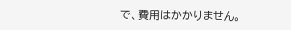で、費用はかかりません。